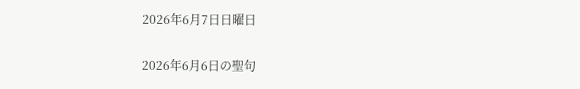2026年6月7日日曜日

2026年6月6日の聖句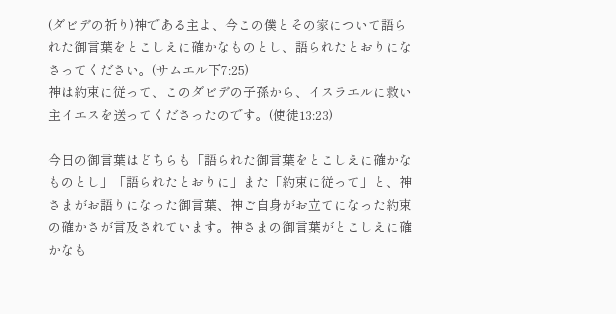(ダビデの祈り)神である主よ、今この僕とその家について語られた御言葉をとこしえに確かなものとし、語られたとおりになさってください。(サムエル下7:25)
神は約束に従って、このダビデの子孫から、イスラエルに救い主イエスを送ってくださったのです。(使徒13:23)

今日の御言葉はどちらも「語られた御言葉をとこしえに確かなものとし」「語られたとおりに」また「約束に従って」と、神さまがお語りになった御言葉、神ご自身がお立てになった約束の確かさが言及されています。神さまの御言葉がとこしえに確かなも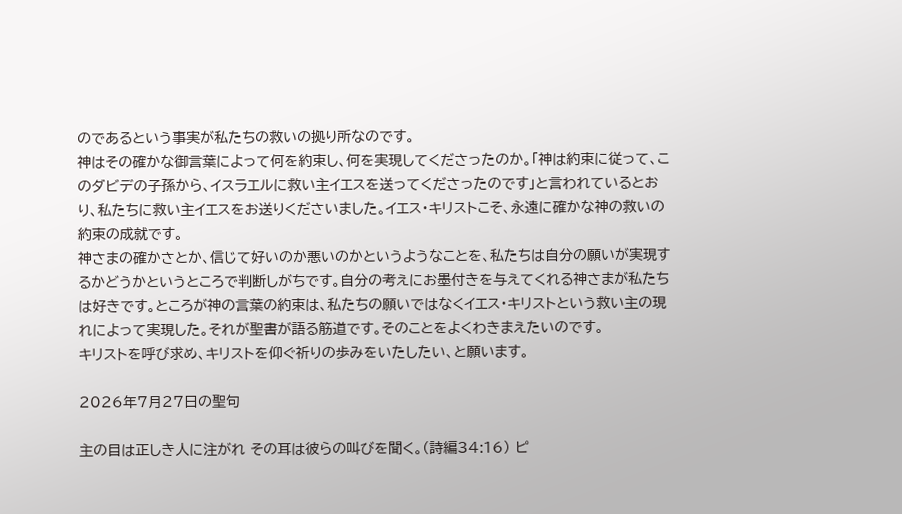のであるという事実が私たちの救いの拠り所なのです。
神はその確かな御言葉によって何を約束し、何を実現してくださったのか。「神は約束に従って、このダビデの子孫から、イスラエルに救い主イエスを送ってくださったのです」と言われているとおり、私たちに救い主イエスをお送りくださいました。イエス・キリストこそ、永遠に確かな神の救いの約束の成就です。
神さまの確かさとか、信じて好いのか悪いのかというようなことを、私たちは自分の願いが実現するかどうかというところで判断しがちです。自分の考えにお墨付きを与えてくれる神さまが私たちは好きです。ところが神の言葉の約束は、私たちの願いではなくイエス・キリストという救い主の現れによって実現した。それが聖書が語る筋道です。そのことをよくわきまえたいのです。
キリストを呼び求め、キリストを仰ぐ祈りの歩みをいたしたい、と願います。

2026年7月27日の聖句

主の目は正しき人に注がれ その耳は彼らの叫びを聞く。(詩編34:16) ピ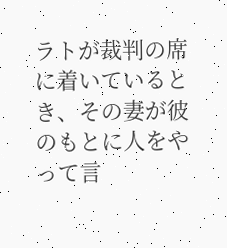ラトが裁判の席に着いているとき、その妻が彼のもとに人をやって言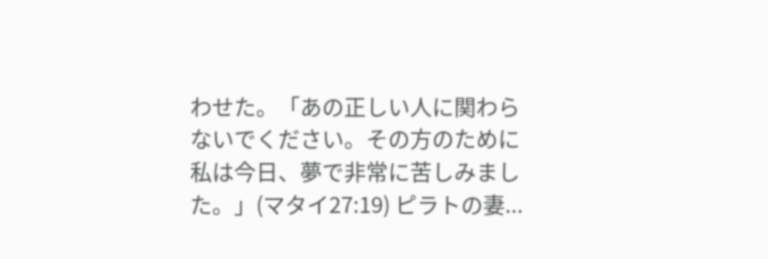わせた。「あの正しい人に関わらないでください。その方のために私は今日、夢で非常に苦しみました。」(マタイ27:19) ピラトの妻...